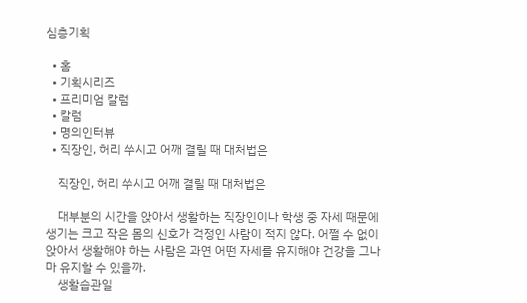심층기획

  • 홈
  • 기획시리즈
  • 프리미엄 칼럼
  • 칼럼
  • 명의인터뷰
  • 직장인, 허리 쑤시고 어깨 결릴 때 대처법은

    직장인, 허리 쑤시고 어깨 결릴 때 대처법은

    대부분의 시간을 앉아서 생활하는 직장인이나 학생 중 자세 때문에 생기는 크고 작은 몸의 신호가 걱정인 사람이 적지 않다. 어쩔 수 없이 앉아서 생활해야 하는 사람은 과연 어떤 자세를 유지해야 건강을 그나마 유지할 수 있을까.
    생활습관일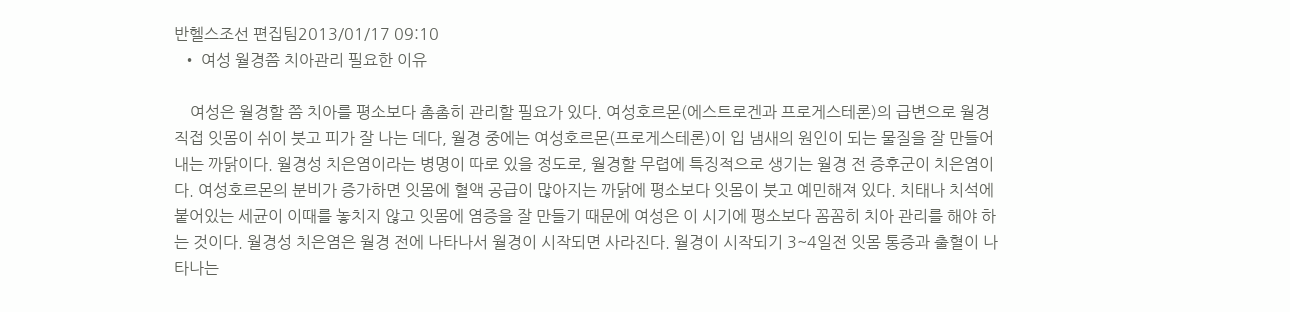반헬스조선 편집팀2013/01/17 09:10
  • 여성 월경쯤 치아관리 필요한 이유

    여성은 월경할 쯤 치아를 평소보다 촘촘히 관리할 필요가 있다. 여성호르몬(에스트로겐과 프로게스테론)의 급변으로 월경 직접 잇몸이 쉬이 붓고 피가 잘 나는 데다, 월경 중에는 여성호르몬(프로게스테론)이 입 냄새의 원인이 되는 물질을 잘 만들어내는 까닭이다. 월경성 치은염이라는 병명이 따로 있을 정도로, 월경할 무렵에 특징적으로 생기는 월경 전 증후군이 치은염이다. 여성호르몬의 분비가 증가하면 잇몸에 혈액 공급이 많아지는 까닭에 평소보다 잇몸이 붓고 예민해져 있다. 치태나 치석에 붙어있는 세균이 이때를 놓치지 않고 잇몸에 염증을 잘 만들기 때문에 여성은 이 시기에 평소보다 꼼꼼히 치아 관리를 해야 하는 것이다. 월경성 치은염은 월경 전에 나타나서 월경이 시작되면 사라진다. 월경이 시작되기 3~4일전 잇몸 통증과 출혈이 나타나는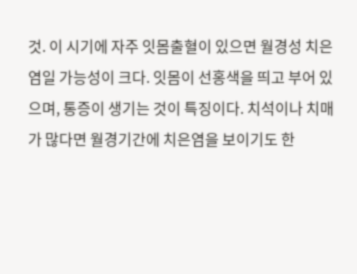것. 이 시기에 자주 잇몸출혈이 있으면 월경성 치은염일 가능성이 크다. 잇몸이 선홍색을 띄고 부어 있으며, 통증이 생기는 것이 특징이다. 치석이나 치매가 많다면 월경기간에 치은염을 보이기도 한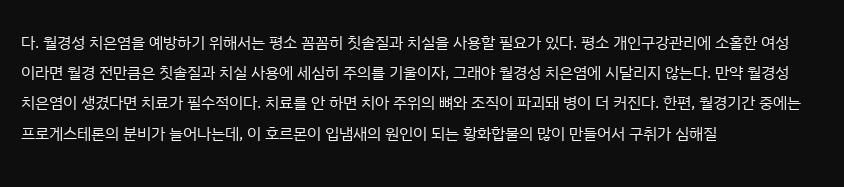다. 월경성 치은염을 예방하기 위해서는 평소 꼼꼼히 칫솔질과 치실을 사용할 필요가 있다. 평소 개인구강관리에 소홀한 여성이라면 월경 전만큼은 칫솔질과 치실 사용에 세심히 주의를 기울이자, 그래야 월경성 치은염에 시달리지 않는다. 만약 월경성 치은염이 생겼다면 치료가 필수적이다. 치료를 안 하면 치아 주위의 뼈와 조직이 파괴돼 병이 더 커진다. 한편, 월경기간 중에는 프로게스테론의 분비가 늘어나는데, 이 호르몬이 입냄새의 원인이 되는 황화합물의 많이 만들어서 구취가 심해질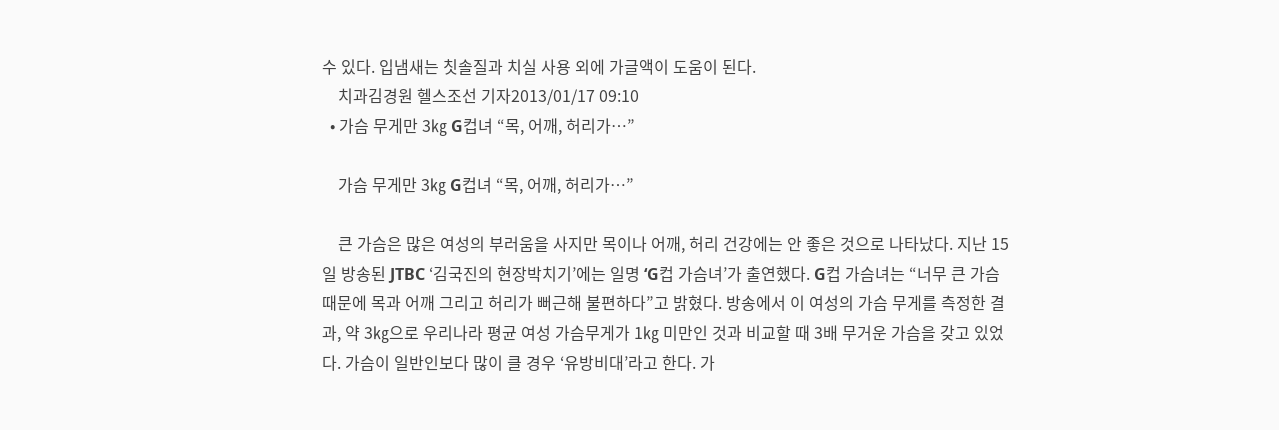수 있다. 입냄새는 칫솔질과 치실 사용 외에 가글액이 도움이 된다.
    치과김경원 헬스조선 기자2013/01/17 09:10
  • 가슴 무게만 3㎏ G컵녀 “목, 어깨, 허리가…”

    가슴 무게만 3㎏ G컵녀 “목, 어깨, 허리가…”

    큰 가슴은 많은 여성의 부러움을 사지만 목이나 어깨, 허리 건강에는 안 좋은 것으로 나타났다. 지난 15일 방송된 JTBC ‘김국진의 현장박치기’에는 일명 ‘G컵 가슴녀’가 출연했다. G컵 가슴녀는 “너무 큰 가슴 때문에 목과 어깨 그리고 허리가 뻐근해 불편하다”고 밝혔다. 방송에서 이 여성의 가슴 무게를 측정한 결과, 약 3㎏으로 우리나라 평균 여성 가슴무게가 1㎏ 미만인 것과 비교할 때 3배 무거운 가슴을 갖고 있었다. 가슴이 일반인보다 많이 클 경우 ‘유방비대’라고 한다. 가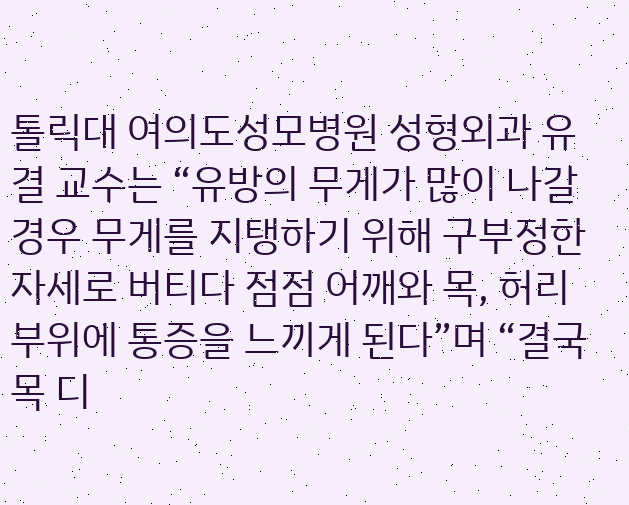톨릭대 여의도성모병원 성형외과 유결 교수는 “유방의 무게가 많이 나갈 경우 무게를 지탱하기 위해 구부정한 자세로 버티다 점점 어깨와 목, 허리 부위에 통증을 느끼게 된다”며 “결국 목 디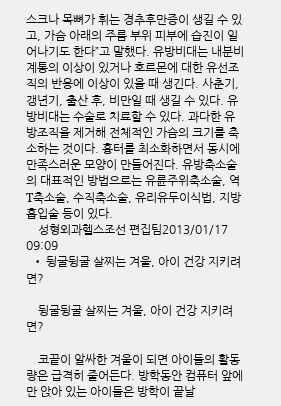스크나 목뼈가 휘는 경추후만증이 생길 수 있고, 가슴 아래의 주름 부위 피부에 습진이 일어나기도 한다”고 말했다. 유방비대는 내분비계통의 이상이 있거나 호르몬에 대한 유선조직의 반응에 이상이 있을 때 생긴다. 사춘기, 갱년기, 출산 후, 비만일 때 생길 수 있다. 유방비대는 수술로 치료할 수 있다. 과다한 유방조직을 제거해 전체적인 가슴의 크기를 축소하는 것이다. 흉터를 최소화하면서 동시에 만족스러운 모양이 만들어진다. 유방축소술의 대표적인 방법으로는 유륜주위축소술, 역T축소술, 수직축소술, 유리유두이식법, 지방흡입술 등이 있다.
    성형외과헬스조선 편집팀2013/01/17 09:09
  • 뒹굴뒹굴 살찌는 겨울, 아이 건강 지키려면?

    뒹굴뒹굴 살찌는 겨울, 아이 건강 지키려면?

    코끝이 알싸한 겨울이 되면 아이들의 활동량은 급격히 줄어든다. 방학동안 컴퓨터 앞에만 앉아 있는 아이들은 방학이 끝날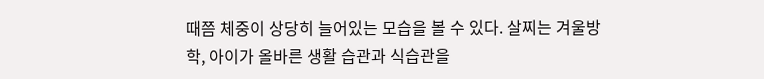때쯤 체중이 상당히 늘어있는 모습을 볼 수 있다. 살찌는 겨울방학, 아이가 올바른 생활 습관과 식습관을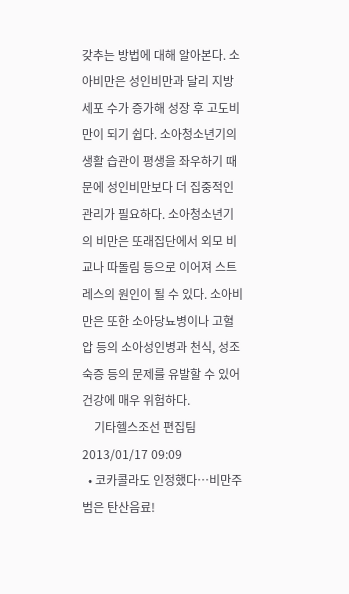갖추는 방법에 대해 알아본다. 소아비만은 성인비만과 달리 지방세포 수가 증가해 성장 후 고도비만이 되기 쉽다. 소아청소년기의 생활 습관이 평생을 좌우하기 때문에 성인비만보다 더 집중적인 관리가 필요하다. 소아청소년기의 비만은 또래집단에서 외모 비교나 따돌림 등으로 이어져 스트레스의 원인이 될 수 있다. 소아비만은 또한 소아당뇨병이나 고혈압 등의 소아성인병과 천식, 성조숙증 등의 문제를 유발할 수 있어 건강에 매우 위험하다.
    기타헬스조선 편집팀2013/01/17 09:09
  • 코카콜라도 인정했다…비만주범은 탄산음료!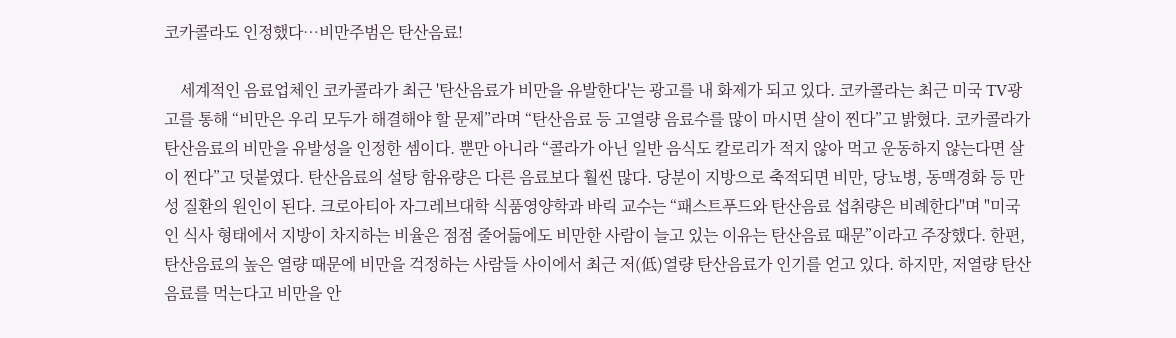코카콜라도 인정했다…비만주범은 탄산음료!

    세계적인 음료업체인 코카콜라가 최근 '탄산음료가 비만을 유발한다'는 광고를 내 화제가 되고 있다. 코카콜라는 최근 미국 TV광고를 통해 “비만은 우리 모두가 해결해야 할 문제”라며 “탄산음료 등 고열량 음료수를 많이 마시면 살이 찐다”고 밝혔다. 코카콜라가 탄산음료의 비만을 유발성을 인정한 셈이다. 뿐만 아니라 “콜라가 아닌 일반 음식도 칼로리가 적지 않아 먹고 운동하지 않는다면 살이 찐다”고 덧붙였다. 탄산음료의 설탕 함유량은 다른 음료보다 훨씬 많다. 당분이 지방으로 축적되면 비만, 당뇨병, 동맥경화 등 만성 질환의 원인이 된다. 크로아티아 자그레브대학 식품영양학과 바릭 교수는 “패스트푸드와 탄산음료 섭취량은 비례한다"며 "미국인 식사 형태에서 지방이 차지하는 비율은 점점 줄어듦에도 비만한 사람이 늘고 있는 이유는 탄산음료 때문”이라고 주장했다. 한편, 탄산음료의 높은 열량 때문에 비만을 걱정하는 사람들 사이에서 최근 저(低)열량 탄산음료가 인기를 얻고 있다. 하지만, 저열량 탄산음료를 먹는다고 비만을 안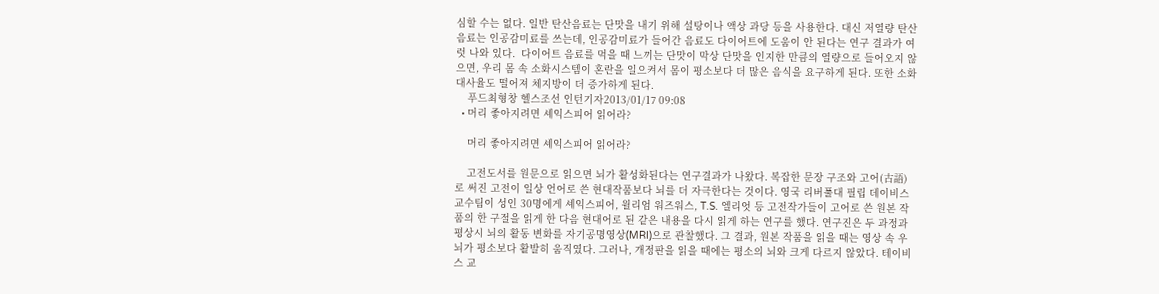심할 수는 없다. 일반 탄산음료는 단맛을 내기 위해 설탕이나 액상 과당 등을 사용한다. 대신 저열량 탄산음료는 인공감미료를 쓰는데, 인공감미료가 들어간 음료도 다이어트에 도움이 안 된다는 연구 결과가 여럿 나와 있다.  다이어트 음료를 먹을 때 느끼는 단맛이 막상 단맛을 인지한 만큼의 열량으로 들어오지 않으면, 우리 몸 속 소화시스템이 혼란을 일으켜서 몸이 평소보다 더 많은 음식을 요구하게 된다. 또한 소화대사율도 떨어져 체지방이 더 증가하게 된다.
    푸드최형창 헬스조선 인턴기자2013/01/17 09:08
  • 머리 좋아지려면 셰익스피어 읽어라?

    머리 좋아지려면 셰익스피어 읽어라?

    고전도서를 원문으로 읽으면 뇌가 활성화된다는 연구결과가 나왔다. 복잡한 문장 구조와 고어(古語)로 써진 고전이 일상 언어로 쓴 현대작품보다 뇌를 더 자극한다는 것이다. 영국 리버풀대 필립 데이비스 교수팀이 성인 30명에게 셰익스피어, 윌리엄 워즈워스, T.S. 엘리엇 등 고전작가들이 고어로 쓴 원본 작품의 한 구절을 읽게 한 다음 현대어로 된 같은 내용을 다시 읽게 하는 연구를 했다. 연구진은 두 과정과 평상시 뇌의 활동 변화를 자기공명영상(MRI)으로 관찰했다. 그 결과, 원본 작품을 읽을 때는 영상 속 우뇌가 평소보다 활발히 움직였다. 그러나, 개정판을 읽을 때에는 평소의 뇌와 크게 다르지 않았다. 테이비스 교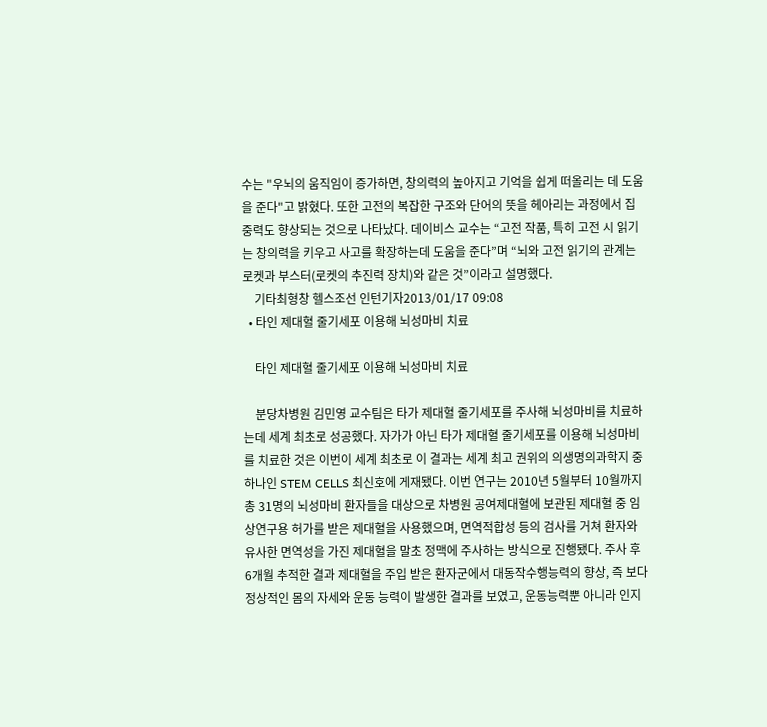수는 "우뇌의 움직임이 증가하면, 창의력의 높아지고 기억을 쉽게 떠올리는 데 도움을 준다"고 밝혔다. 또한 고전의 복잡한 구조와 단어의 뜻을 헤아리는 과정에서 집중력도 향상되는 것으로 나타났다. 데이비스 교수는 “고전 작품, 특히 고전 시 읽기는 창의력을 키우고 사고를 확장하는데 도움을 준다”며 “뇌와 고전 읽기의 관계는 로켓과 부스터(로켓의 추진력 장치)와 같은 것”이라고 설명했다.
    기타최형창 헬스조선 인턴기자2013/01/17 09:08
  • 타인 제대혈 줄기세포 이용해 뇌성마비 치료

    타인 제대혈 줄기세포 이용해 뇌성마비 치료

    분당차병원 김민영 교수팀은 타가 제대혈 줄기세포를 주사해 뇌성마비를 치료하는데 세계 최초로 성공했다. 자가가 아닌 타가 제대혈 줄기세포를 이용해 뇌성마비를 치료한 것은 이번이 세계 최초로 이 결과는 세계 최고 권위의 의생명의과학지 중 하나인 STEM CELLS 최신호에 게재됐다. 이번 연구는 2010년 5월부터 10월까지 총 31명의 뇌성마비 환자들을 대상으로 차병원 공여제대혈에 보관된 제대혈 중 임상연구용 허가를 받은 제대혈을 사용했으며, 면역적합성 등의 검사를 거쳐 환자와 유사한 면역성을 가진 제대혈을 말초 정맥에 주사하는 방식으로 진행됐다. 주사 후 6개월 추적한 결과 제대혈을 주입 받은 환자군에서 대동작수행능력의 향상, 즉 보다 정상적인 몸의 자세와 운동 능력이 발생한 결과를 보였고, 운동능력뿐 아니라 인지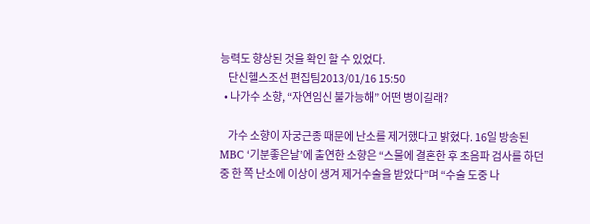능력도 향상된 것을 확인 할 수 있었다.
    단신헬스조선 편집팀2013/01/16 15:50
  • 나가수 소향, “자연임신 불가능해” 어떤 병이길래?

    가수 소향이 자궁근종 때문에 난소를 제거했다고 밝혔다. 16일 방송된 MBC ‘기분좋은날’에 출연한 소향은 “스물에 결혼한 후 초음파 검사를 하던 중 한 쪽 난소에 이상이 생겨 제거수술을 받았다”며 “수술 도중 나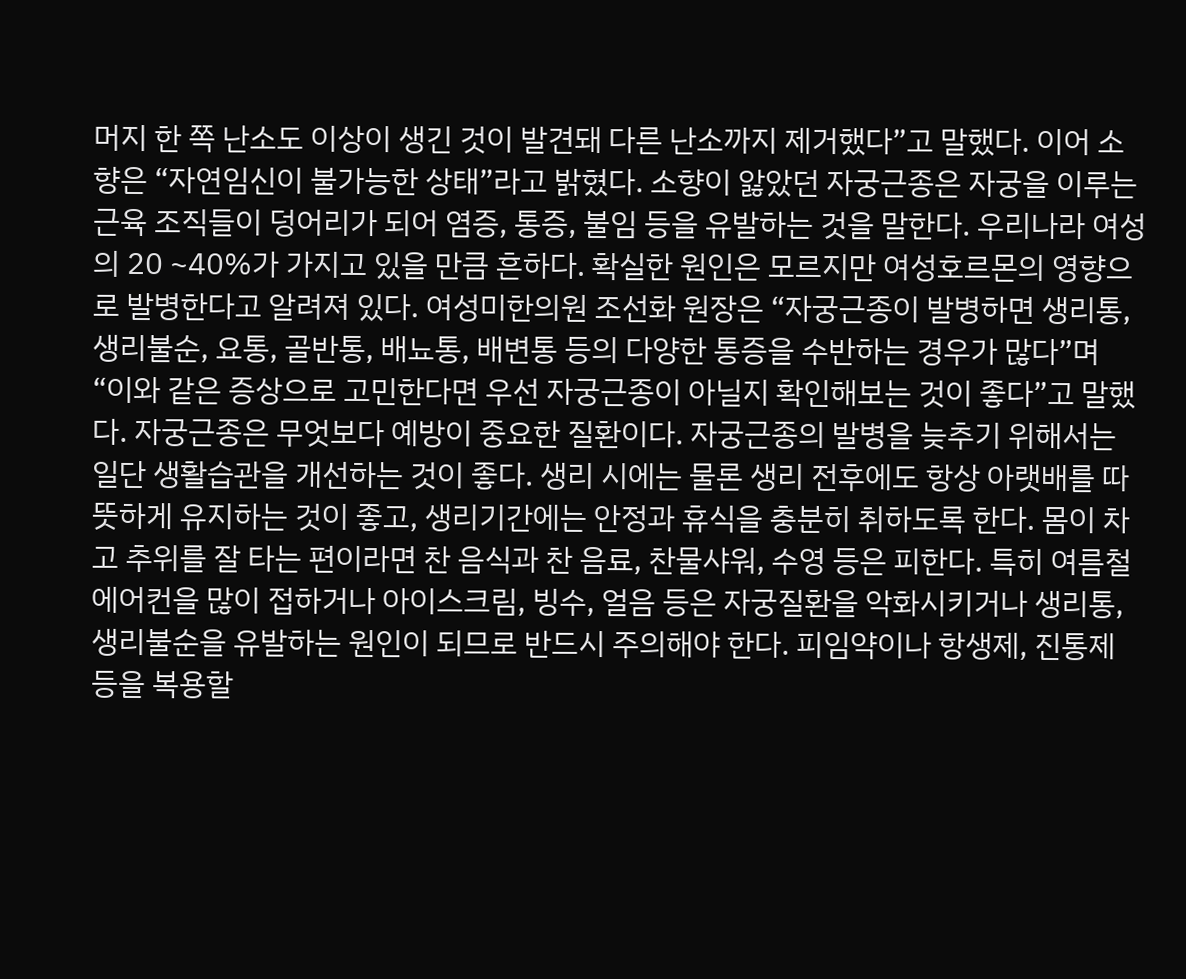머지 한 쪽 난소도 이상이 생긴 것이 발견돼 다른 난소까지 제거했다”고 말했다. 이어 소향은 “자연임신이 불가능한 상태”라고 밝혔다. 소향이 앓았던 자궁근종은 자궁을 이루는 근육 조직들이 덩어리가 되어 염증, 통증, 불임 등을 유발하는 것을 말한다. 우리나라 여성의 20 ~40%가 가지고 있을 만큼 흔하다. 확실한 원인은 모르지만 여성호르몬의 영향으로 발병한다고 알려져 있다. 여성미한의원 조선화 원장은 “자궁근종이 발병하면 생리통, 생리불순, 요통, 골반통, 배뇨통, 배변통 등의 다양한 통증을 수반하는 경우가 많다”며 “이와 같은 증상으로 고민한다면 우선 자궁근종이 아닐지 확인해보는 것이 좋다”고 말했다. 자궁근종은 무엇보다 예방이 중요한 질환이다. 자궁근종의 발병을 늦추기 위해서는 일단 생활습관을 개선하는 것이 좋다. 생리 시에는 물론 생리 전후에도 항상 아랫배를 따뜻하게 유지하는 것이 좋고, 생리기간에는 안정과 휴식을 충분히 취하도록 한다. 몸이 차고 추위를 잘 타는 편이라면 찬 음식과 찬 음료, 찬물샤워, 수영 등은 피한다. 특히 여름철 에어컨을 많이 접하거나 아이스크림, 빙수, 얼음 등은 자궁질환을 악화시키거나 생리통, 생리불순을 유발하는 원인이 되므로 반드시 주의해야 한다. 피임약이나 항생제, 진통제 등을 복용할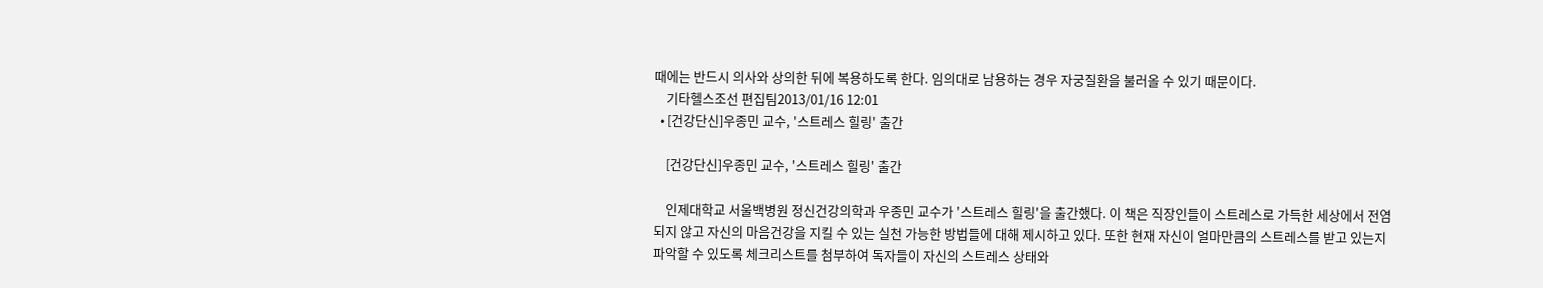때에는 반드시 의사와 상의한 뒤에 복용하도록 한다. 임의대로 남용하는 경우 자궁질환을 불러올 수 있기 때문이다.
    기타헬스조선 편집팀2013/01/16 12:01
  • [건강단신]우종민 교수, '스트레스 힐링' 출간

    [건강단신]우종민 교수, '스트레스 힐링' 출간

    인제대학교 서울백병원 정신건강의학과 우종민 교수가 '스트레스 힐링'을 출간했다. 이 책은 직장인들이 스트레스로 가득한 세상에서 전염되지 않고 자신의 마음건강을 지킬 수 있는 실천 가능한 방법들에 대해 제시하고 있다. 또한 현재 자신이 얼마만큼의 스트레스를 받고 있는지 파악할 수 있도록 체크리스트를 첨부하여 독자들이 자신의 스트레스 상태와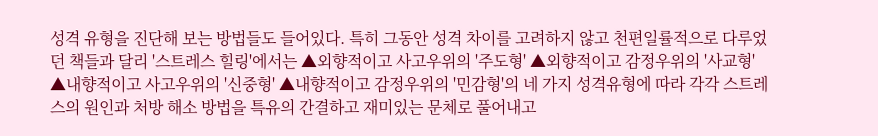성격 유형을 진단해 보는 방법들도 들어있다. 특히 그동안 성격 차이를 고려하지 않고 천편일률적으로 다루었던 책들과 달리 '스트레스 힐링'에서는 ▲외향적이고 사고우위의 '주도형' ▲외향적이고 감정우위의 '사교형' ▲내향적이고 사고우위의 '신중형' ▲내향적이고 감정우위의 '민감형'의 네 가지 성격유형에 따라 각각 스트레스의 원인과 처방 해소 방법을 특유의 간결하고 재미있는 문체로 풀어내고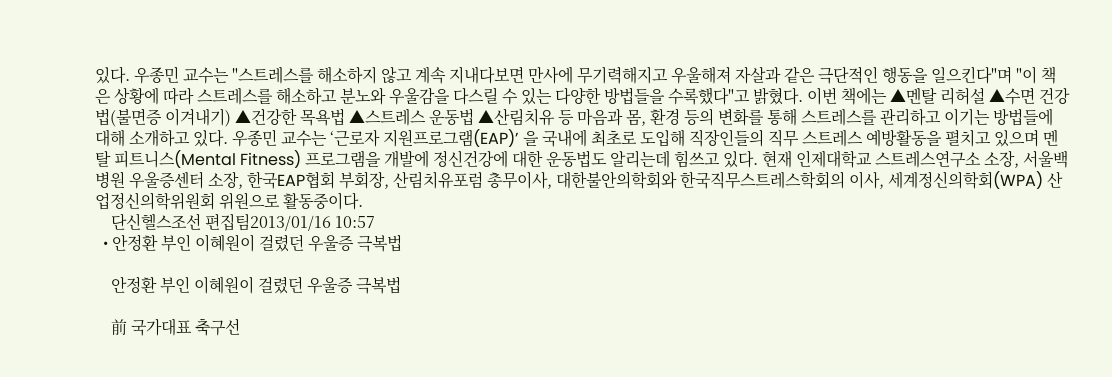있다. 우종민 교수는 "스트레스를 해소하지 않고 계속 지내다보면 만사에 무기력해지고 우울해져 자살과 같은 극단적인 행동을 일으킨다"며 "이 책은 상황에 따라 스트레스를 해소하고 분노와 우울감을 다스릴 수 있는 다양한 방법들을 수록했다"고 밝혔다. 이번 책에는 ▲멘탈 리허설 ▲수면 건강법(불면증 이겨내기) ▲건강한 목욕법 ▲스트레스 운동법 ▲산림치유 등 마음과 몸, 환경 등의 변화를 통해 스트레스를 관리하고 이기는 방법들에 대해 소개하고 있다. 우종민 교수는 ‘근로자 지원프로그램(EAP)’ 을 국내에 최초로 도입해 직장인들의 직무 스트레스 예방활동을 펼치고 있으며 멘탈 피트니스(Mental Fitness) 프로그램을 개발에 정신건강에 대한 운동법도 알리는데 힘쓰고 있다. 현재 인제대학교 스트레스연구소 소장, 서울백병원 우울증센터 소장, 한국EAP협회 부회장, 산림치유포럼 총무이사, 대한불안의학회와 한국직무스트레스학회의 이사, 세계정신의학회(WPA) 산업정신의학위원회 위원으로 활동중이다.
    단신헬스조선 편집팀2013/01/16 10:57
  • 안정환 부인 이혜원이 걸렸던 우울증 극복법

    안정환 부인 이혜원이 걸렸던 우울증 극복법

    前 국가대표 축구선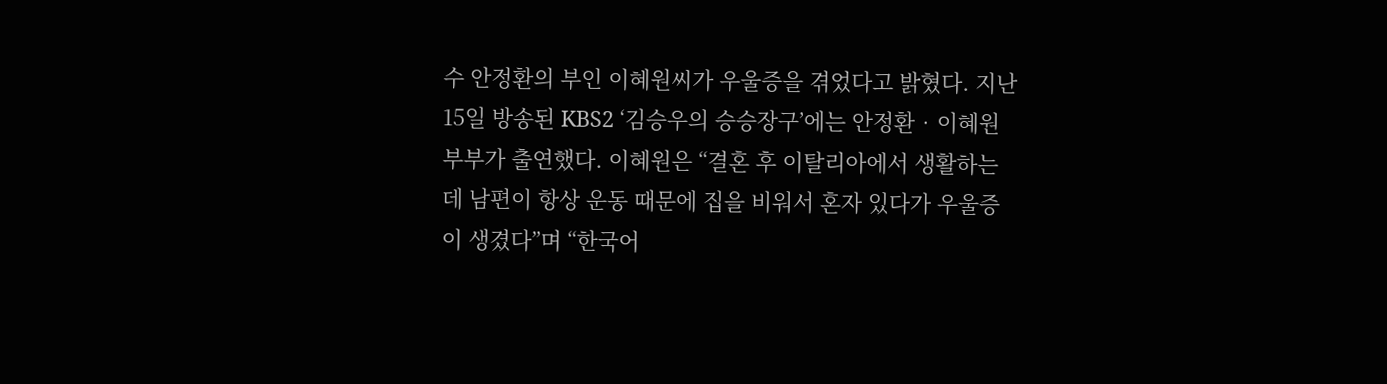수 안정환의 부인 이혜원씨가 우울증을 겪었다고 밝혔다. 지난 15일 방송된 KBS2 ‘김승우의 승승장구’에는 안정환‧이혜원 부부가 출연했다. 이혜원은 “결혼 후 이탈리아에서 생활하는데 남편이 항상 운동 때문에 집을 비워서 혼자 있다가 우울증이 생겼다”며 “한국어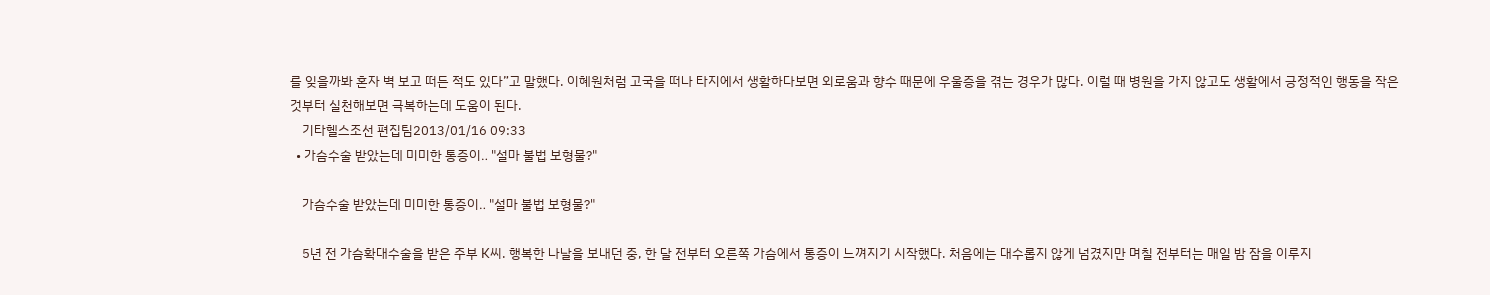를 잊을까봐 혼자 벽 보고 떠든 적도 있다”고 말했다. 이혜원처럼 고국을 떠나 타지에서 생활하다보면 외로움과 향수 때문에 우울증을 겪는 경우가 많다. 이럴 때 병원을 가지 않고도 생활에서 긍정적인 행동을 작은 것부터 실천해보면 극복하는데 도움이 된다.
    기타헬스조선 편집팀2013/01/16 09:33
  • 가슴수술 받았는데 미미한 통증이‥ "설마 불법 보형물?"

    가슴수술 받았는데 미미한 통증이‥ "설마 불법 보형물?"

    5년 전 가슴확대수술을 받은 주부 K씨. 행복한 나날을 보내던 중, 한 달 전부터 오른쪽 가슴에서 통증이 느껴지기 시작했다. 처음에는 대수롭지 않게 넘겼지만 며칠 전부터는 매일 밤 잠을 이루지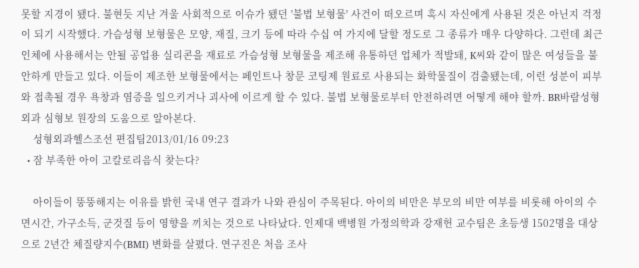못할 지경이 됐다. 불현듯 지난 겨울 사회적으로 이슈가 됐던 '불법 보형물' 사건이 떠오르며 혹시 자신에게 사용된 것은 아닌지 걱정이 되기 시작했다. 가슴성형 보형물은 모양, 재질, 크기 등에 따라 수십 여 가지에 달할 정도로 그 종류가 매우 다양하다. 그런데 최근 인체에 사용해서는 안될 공업용 실리콘을 재료로 가슴성형 보형물을 제조해 유통하던 업체가 적발돼, K씨와 같이 많은 여성들을 불안하게 만들고 있다. 이들이 제조한 보형물에서는 페인트나 창문 코팅제 원료로 사용되는 화학물질이 검출됐는데, 이런 성분이 피부와 접촉될 경우 욕창과 염증을 일으키거나 괴사에 이르게 할 수 있다. 불법 보형물로부터 안전하려면 어떻게 해야 할까. BR바람성형외과 심형보 원장의 도움으로 알아본다.
    성형외과헬스조선 편집팀2013/01/16 09:23
  • 잠 부족한 아이 고칼로리음식 찾는다?

    아이들이 뚱뚱해지는 이유를 밝힌 국내 연구 결과가 나와 관심이 주목된다. 아이의 비만은 부모의 비만 여부를 비롯해 아이의 수면시간, 가구소득, 군것질 등이 영향을 끼치는 것으로 나타났다. 인제대 백병원 가정의학과 강재헌 교수팀은 초등생 1502명을 대상으로 2년간 체질량지수(BMI) 변화를 살폈다. 연구진은 처음 조사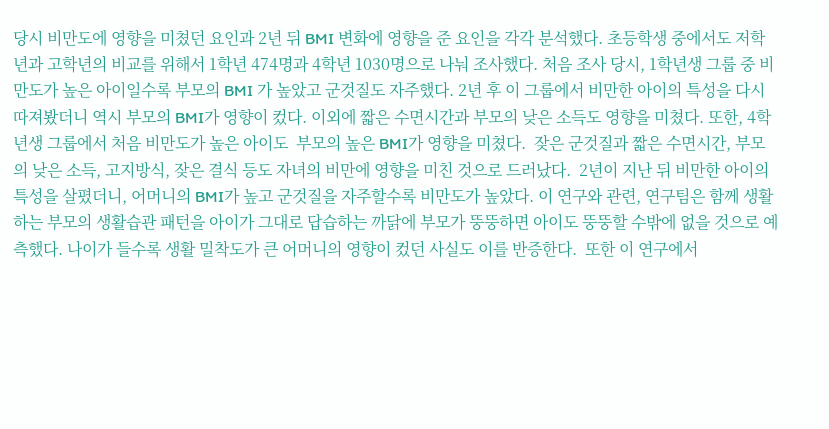당시 비만도에 영향을 미쳤던 요인과 2년 뒤 BMI 변화에 영향을 준 요인을 각각 분석했다. 초등학생 중에서도 저학년과 고학년의 비교를 위해서 1학년 474명과 4학년 1030명으로 나눠 조사했다. 처음 조사 당시, 1학년생 그룹 중 비만도가 높은 아이일수록 부모의 BMI 가 높았고 군것질도 자주했다. 2년 후 이 그룹에서 비만한 아이의 특성을 다시 따져봤더니 역시 부모의 BMI가 영향이 컸다. 이외에 짧은 수면시간과 부모의 낮은 소득도 영향을 미쳤다. 또한, 4학년생 그룹에서 처음 비만도가 높은 아이도  부모의 높은 BMI가 영향을 미쳤다.  잦은 군것질과 짧은 수면시간, 부모의 낮은 소득, 고지방식, 잦은 결식 등도 자녀의 비만에 영향을 미친 것으로 드러났다.  2년이 지난 뒤 비만한 아이의 특성을 살폈더니, 어머니의 BMI가 높고 군것질을 자주할수록 비만도가 높았다. 이 연구와 관련, 연구팀은 함께 생활하는 부모의 생활습관 패턴을 아이가 그대로 답습하는 까닭에 부모가 뚱뚱하면 아이도 뚱뚱할 수밖에 없을 것으로 예측했다. 나이가 들수록 생활 밀착도가 큰 어머니의 영향이 컸던 사실도 이를 반증한다.  또한 이 연구에서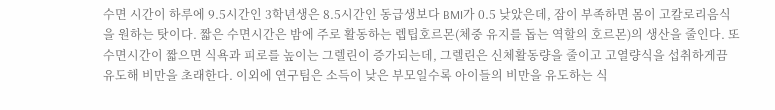수면 시간이 하루에 9.5시간인 3학년생은 8.5시간인 동급생보다 BMI가 0.5 낮았은데, 잠이 부족하면 몸이 고칼로리음식을 원하는 탓이다. 짧은 수면시간은 밤에 주로 활동하는 렙팁호르몬(체중 유지를 돕는 역할의 호르몬)의 생산을 줄인다. 또 수면시간이 짧으면 식욕과 피로를 높이는 그렐린이 증가되는데, 그렐린은 신체활동량을 줄이고 고열량식을 섭취하게끔 유도해 비만을 초래한다. 이외에 연구팀은 소득이 낮은 부모일수록 아이들의 비만을 유도하는 식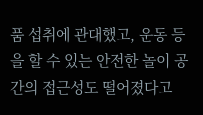품 섭취에 관대했고, 운동 등을 할 수 있는 안전한 놀이 공간의 접근성도 떨어졌다고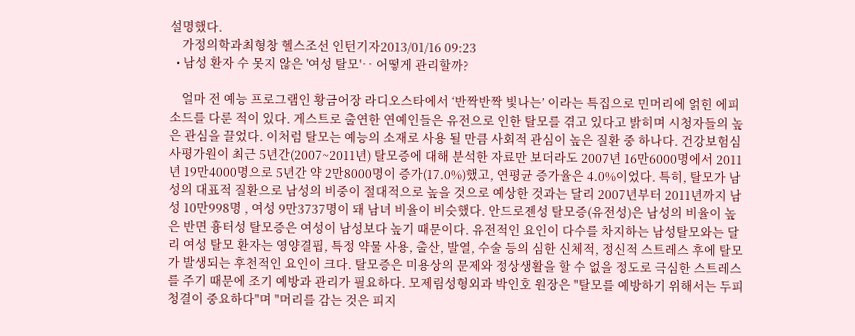설명했다.
    가정의학과최형창 헬스조선 인턴기자2013/01/16 09:23
  • 남성 환자 수 못지 않은 '여성 탈모'‥ 어떻게 관리할까?

    얼마 전 예능 프로그램인 황금어장 라디오스타에서 ‘반짝반짝 빛나는’ 이라는 특집으로 민머리에 얽힌 에피소드를 다룬 적이 있다. 게스트로 출연한 연예인들은 유전으로 인한 탈모를 겪고 있다고 밝히며 시청자들의 높은 관심을 끌었다. 이처럼 탈모는 예능의 소재로 사용 될 만큼 사회적 관심이 높은 질환 중 하나다. 건강보험심사평가원이 최근 5년간(2007~2011년) 탈모증에 대해 분석한 자료만 보더라도 2007년 16만6000명에서 2011년 19만4000명으로 5년간 약 2만8000명이 증가(17.0%)했고, 연평균 증가율은 4.0%이었다. 특히, 탈모가 남성의 대표적 질환으로 남성의 비중이 절대적으로 높을 것으로 예상한 것과는 달리 2007년부터 2011년까지 남성 10만998명 , 여성 9만3737명이 돼 남녀 비율이 비슷했다. 안드로젠성 탈모증(유전성)은 남성의 비율이 높은 반면 흉터성 탈모증은 여성이 남성보다 높기 때문이다. 유전적인 요인이 다수를 차지하는 남성탈모와는 달리 여성 탈모 환자는 영양결핍, 특정 약물 사용, 출산, 발열, 수술 등의 심한 신체적, 정신적 스트레스 후에 탈모가 발생되는 후천적인 요인이 크다. 탈모증은 미용상의 문제와 정상생활을 할 수 없을 정도로 극심한 스트레스를 주기 때문에 조기 예방과 관리가 필요하다. 모제림성형외과 박인호 원장은 "탈모를 예방하기 위해서는 두피 청결이 중요하다"며 "머리를 감는 것은 피지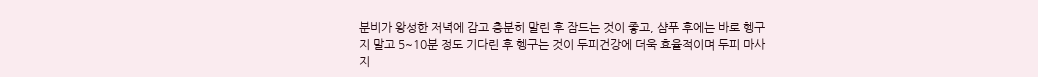분비가 왕성한 저녁에 감고 충분히 말린 후 잠드는 것이 좋고, 샴푸 후에는 바로 헹구지 말고 5~10분 정도 기다린 후 헹구는 것이 두피건강에 더욱 효율적이며 두피 마사지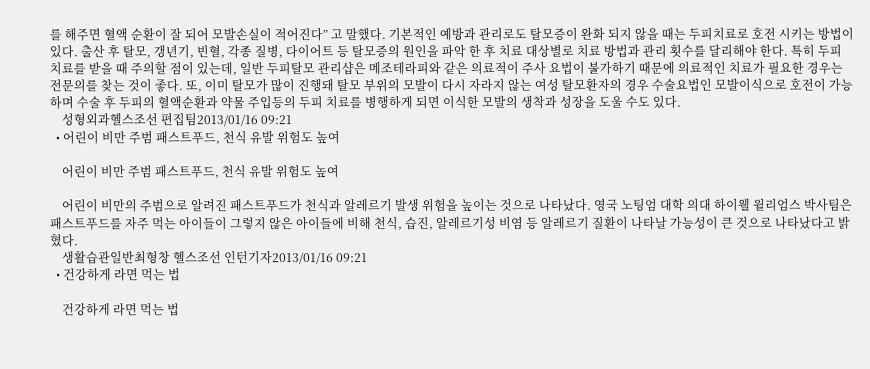를 해주면 혈액 순환이 잘 되어 모발손실이 적어진다” 고 말했다. 기본적인 예방과 관리로도 탈모증이 완화 되지 않을 때는 두피치료로 호전 시키는 방법이 있다. 출산 후 탈모, 갱년기, 빈혈, 각종 질병, 다이어트 등 탈모증의 원인을 파악 한 후 치료 대상별로 치료 방법과 관리 횟수를 달리해야 한다. 특히 두피 치료를 받을 때 주의할 점이 있는데, 일반 두피탈모 관리샵은 메조테라피와 같은 의료적이 주사 요법이 불가하기 때문에 의료적인 치료가 필요한 경우는 전문의를 찾는 것이 좋다. 또, 이미 탈모가 많이 진행돼 탈모 부위의 모발이 다시 자라지 않는 여성 탈모환자의 경우 수술요법인 모발이식으로 호전이 가능하며 수술 후 두피의 혈액순환과 약물 주입등의 두피 치료를 병행하게 되면 이식한 모발의 생착과 성장을 도울 수도 있다.
    성형외과헬스조선 편집팀2013/01/16 09:21
  • 어린이 비만 주범 패스트푸드, 천식 유발 위험도 높여

    어린이 비만 주범 패스트푸드, 천식 유발 위험도 높여

    어린이 비만의 주범으로 알려진 패스트푸드가 천식과 알레르기 발생 위험을 높이는 것으로 나타났다. 영국 노팅엄 대학 의대 하이웰 윌리엄스 박사팀은 패스트푸드를 자주 먹는 아이들이 그렇지 않은 아이들에 비해 천식, 습진, 알레르기성 비염 등 알레르기 질환이 나타날 가능성이 큰 것으로 나타났다고 밝혔다.
    생활습관일반최형창 헬스조선 인턴기자2013/01/16 09:21
  • 건강하게 라면 먹는 법

    건강하게 라면 먹는 법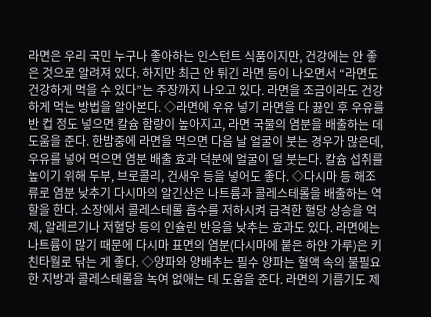라면은 우리 국민 누구나 좋아하는 인스턴트 식품이지만, 건강에는 안 좋은 것으로 알려져 있다. 하지만 최근 안 튀긴 라면 등이 나오면서 “라면도 건강하게 먹을 수 있다”는 주장까지 나오고 있다. 라면을 조금이라도 건강하게 먹는 방법을 알아본다. ◇라면에 우유 넣기 라면을 다 끓인 후 우유를 반 컵 정도 넣으면 칼슘 함량이 높아지고, 라면 국물의 염분을 배출하는 데 도움을 준다. 한밤중에 라면을 먹으면 다음 날 얼굴이 붓는 경우가 많은데, 우유를 넣어 먹으면 염분 배출 효과 덕분에 얼굴이 덜 붓는다. 칼슘 섭취를 높이기 위해 두부, 브로콜리, 건새우 등을 넣어도 좋다. ◇다시마 등 해조류로 염분 낮추기 다시마의 알긴산은 나트륨과 콜레스테롤을 배출하는 역할을 한다. 소장에서 콜레스테롤 흡수를 저하시켜 급격한 혈당 상승을 억제, 알레르기나 저혈당 등의 인슐린 반응을 낮추는 효과도 있다. 라면에는 나트륨이 많기 때문에 다시마 표면의 염분(다시마에 붙은 하얀 가루)은 키친타월로 닦는 게 좋다. ◇양파와 양배추는 필수 양파는 혈액 속의 불필요한 지방과 콜레스테롤을 녹여 없애는 데 도움을 준다. 라면의 기름기도 제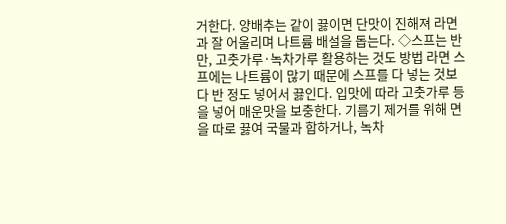거한다. 양배추는 같이 끓이면 단맛이 진해져 라면과 잘 어울리며 나트륨 배설을 돕는다. ◇스프는 반만, 고춧가루·녹차가루 활용하는 것도 방법 라면 스프에는 나트륨이 많기 때문에 스프를 다 넣는 것보다 반 정도 넣어서 끓인다. 입맛에 따라 고춧가루 등을 넣어 매운맛을 보충한다. 기름기 제거를 위해 면을 따로 끓여 국물과 합하거나, 녹차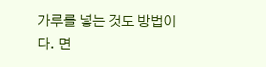가루를 넣는 것도 방법이다. 면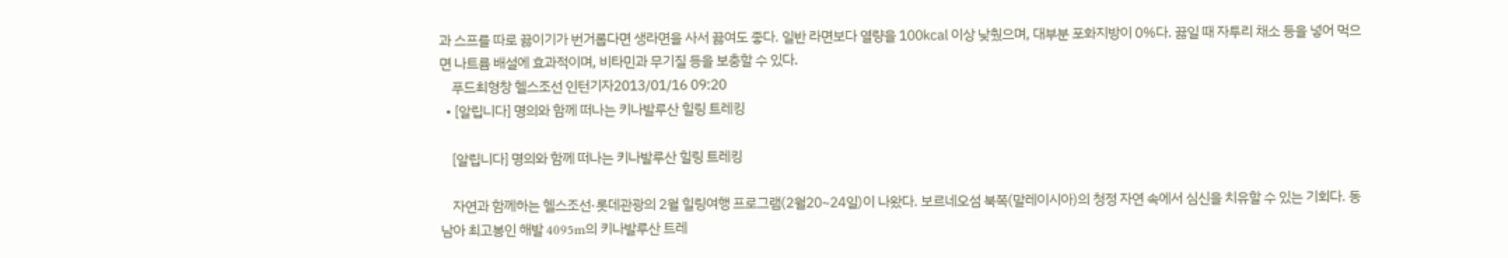과 스프를 따로 끓이기가 번거롭다면 생라면을 사서 끓여도 좋다. 일반 라면보다 열량을 100㎉ 이상 낮췄으며, 대부분 포화지방이 0%다. 끓일 때 자투리 채소 등을 넣어 먹으면 나트륨 배설에 효과적이며, 비타민과 무기질 등을 보충할 수 있다.
    푸드최형창 헬스조선 인턴기자2013/01/16 09:20
  • [알립니다] 명의와 함께 떠나는 키나발루산 힐링 트레킹

    [알립니다] 명의와 함께 떠나는 키나발루산 힐링 트레킹

    자연과 함께하는 헬스조선·롯데관광의 2월 힐링여행 프로그램(2월20~24일)이 나왔다. 보르네오섬 북쪽(말레이시아)의 청정 자연 속에서 심신을 치유할 수 있는 기회다. 동남아 최고봉인 해발 4095m의 키나발루산 트레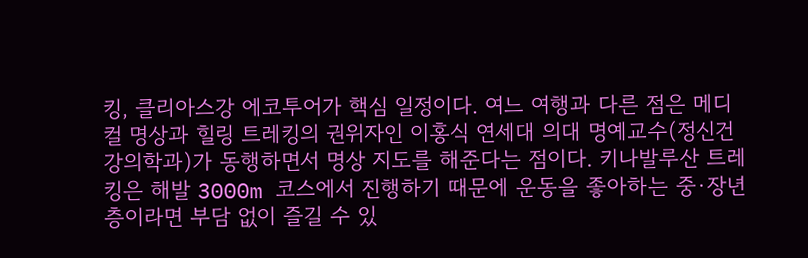킹, 클리아스강 에코투어가 핵심 일정이다. 여느 여행과 다른 점은 메디컬 명상과 힐링 트레킹의 권위자인 이홍식 연세대 의대 명예교수(정신건강의학과)가 동행하면서 명상 지도를 해준다는 점이다. 키나발루산 트레킹은 해발 3000m 코스에서 진행하기 때문에 운동을 좋아하는 중·장년층이라면 부담 없이 즐길 수 있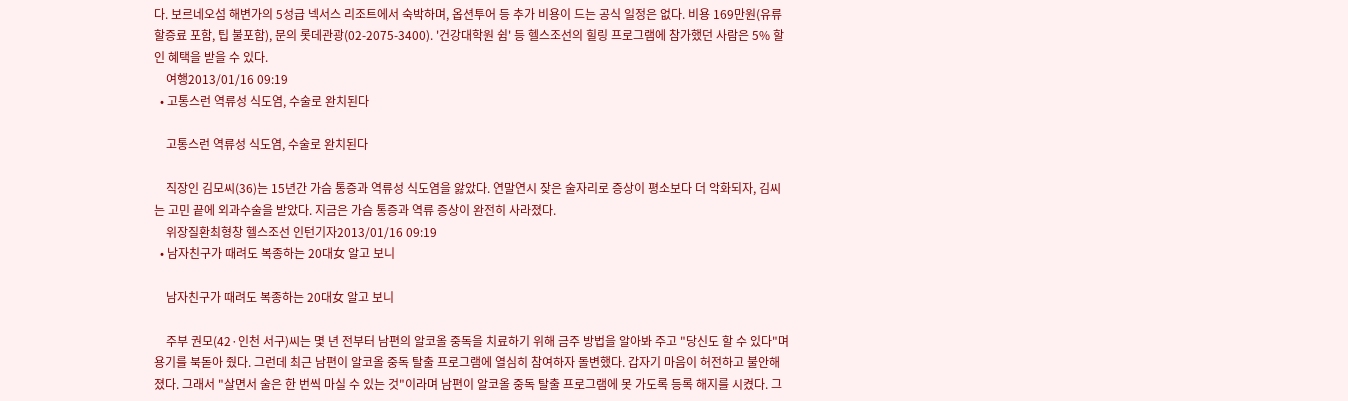다. 보르네오섬 해변가의 5성급 넥서스 리조트에서 숙박하며, 옵션투어 등 추가 비용이 드는 공식 일정은 없다. 비용 169만원(유류할증료 포함, 팁 불포함), 문의 롯데관광(02-2075-3400). '건강대학원 쉼' 등 헬스조선의 힐링 프로그램에 참가했던 사람은 5% 할인 혜택을 받을 수 있다.
    여행2013/01/16 09:19
  • 고통스런 역류성 식도염, 수술로 완치된다

    고통스런 역류성 식도염, 수술로 완치된다

    직장인 김모씨(36)는 15년간 가슴 통증과 역류성 식도염을 앓았다. 연말연시 잦은 술자리로 증상이 평소보다 더 악화되자, 김씨는 고민 끝에 외과수술을 받았다. 지금은 가슴 통증과 역류 증상이 완전히 사라졌다.
    위장질환최형창 헬스조선 인턴기자2013/01/16 09:19
  • 남자친구가 때려도 복종하는 20대女 알고 보니

    남자친구가 때려도 복종하는 20대女 알고 보니

    주부 권모(42·인천 서구)씨는 몇 년 전부터 남편의 알코올 중독을 치료하기 위해 금주 방법을 알아봐 주고 "당신도 할 수 있다"며 용기를 북돋아 줬다. 그런데 최근 남편이 알코올 중독 탈출 프로그램에 열심히 참여하자 돌변했다. 갑자기 마음이 허전하고 불안해졌다. 그래서 "살면서 술은 한 번씩 마실 수 있는 것"이라며 남편이 알코올 중독 탈출 프로그램에 못 가도록 등록 해지를 시켰다. 그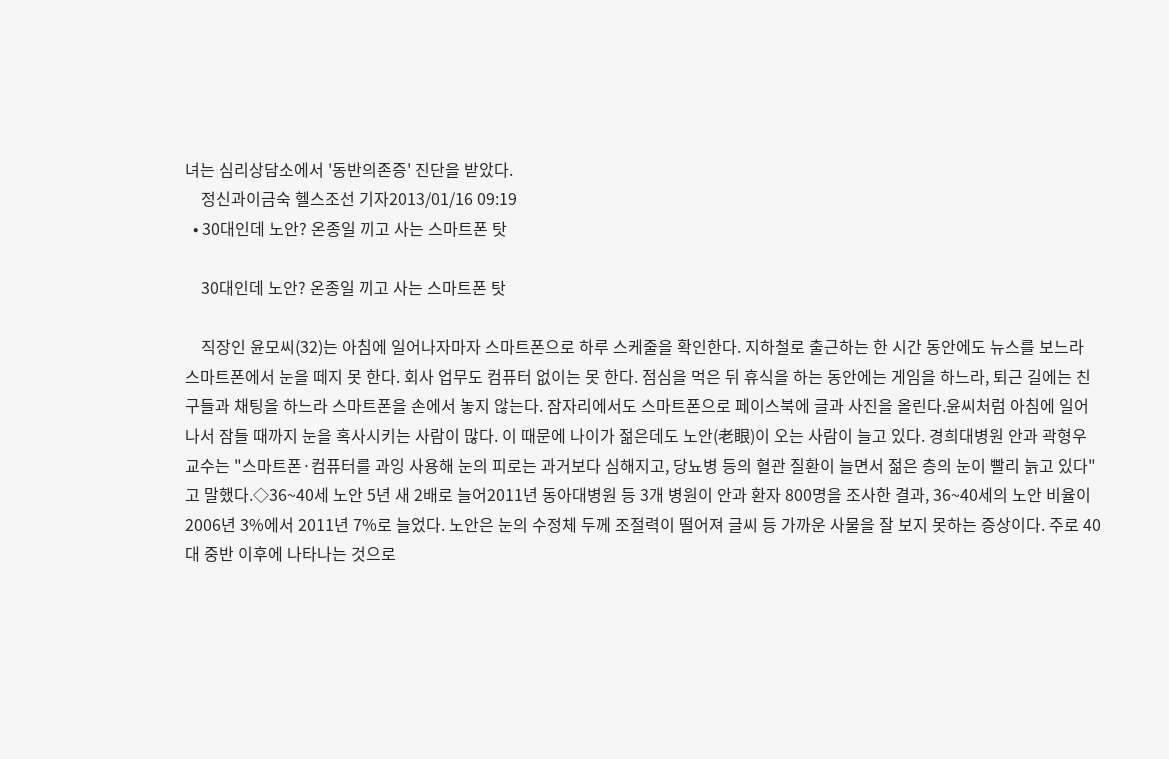녀는 심리상담소에서 '동반의존증' 진단을 받았다.
    정신과이금숙 헬스조선 기자2013/01/16 09:19
  • 30대인데 노안? 온종일 끼고 사는 스마트폰 탓

    30대인데 노안? 온종일 끼고 사는 스마트폰 탓

    직장인 윤모씨(32)는 아침에 일어나자마자 스마트폰으로 하루 스케줄을 확인한다. 지하철로 출근하는 한 시간 동안에도 뉴스를 보느라 스마트폰에서 눈을 떼지 못 한다. 회사 업무도 컴퓨터 없이는 못 한다. 점심을 먹은 뒤 휴식을 하는 동안에는 게임을 하느라, 퇴근 길에는 친구들과 채팅을 하느라 스마트폰을 손에서 놓지 않는다. 잠자리에서도 스마트폰으로 페이스북에 글과 사진을 올린다.윤씨처럼 아침에 일어나서 잠들 때까지 눈을 혹사시키는 사람이 많다. 이 때문에 나이가 젊은데도 노안(老眼)이 오는 사람이 늘고 있다. 경희대병원 안과 곽형우 교수는 "스마트폰·컴퓨터를 과잉 사용해 눈의 피로는 과거보다 심해지고, 당뇨병 등의 혈관 질환이 늘면서 젊은 층의 눈이 빨리 늙고 있다"고 말했다.◇36~40세 노안 5년 새 2배로 늘어2011년 동아대병원 등 3개 병원이 안과 환자 800명을 조사한 결과, 36~40세의 노안 비율이 2006년 3%에서 2011년 7%로 늘었다. 노안은 눈의 수정체 두께 조절력이 떨어져 글씨 등 가까운 사물을 잘 보지 못하는 증상이다. 주로 40대 중반 이후에 나타나는 것으로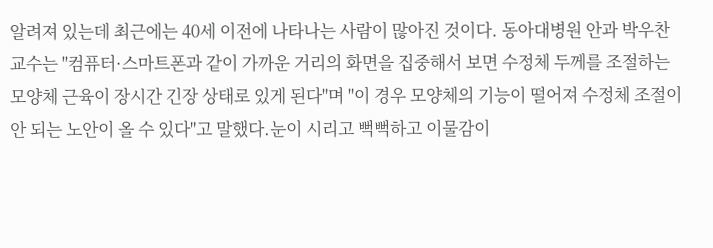알려져 있는데 최근에는 40세 이전에 나타나는 사람이 많아진 것이다. 동아대병원 안과 박우찬 교수는 "컴퓨터·스마트폰과 같이 가까운 거리의 화면을 집중해서 보면 수정체 두께를 조절하는 모양체 근육이 장시간 긴장 상태로 있게 된다"며 "이 경우 모양체의 기능이 떨어져 수정체 조절이 안 되는 노안이 올 수 있다"고 말했다.눈이 시리고 뻑뻑하고 이물감이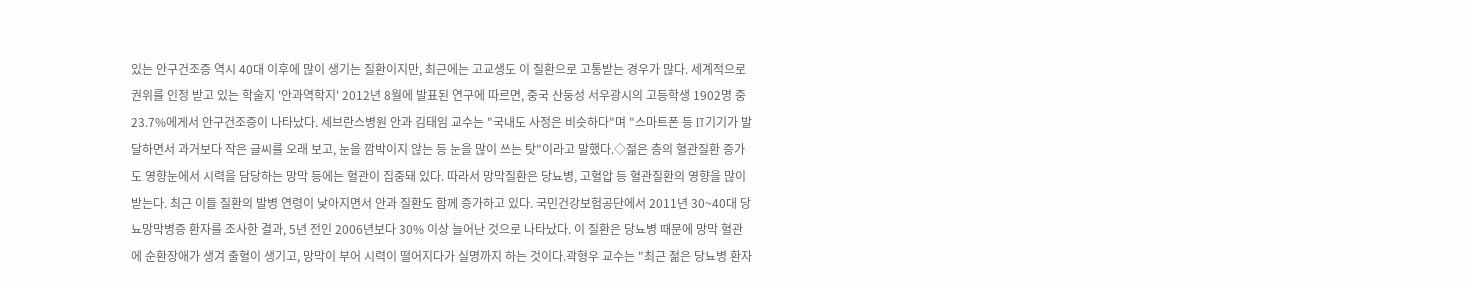있는 안구건조증 역시 40대 이후에 많이 생기는 질환이지만, 최근에는 고교생도 이 질환으로 고통받는 경우가 많다. 세계적으로 권위를 인정 받고 있는 학술지 '안과역학지' 2012년 8월에 발표된 연구에 따르면, 중국 산둥성 서우광시의 고등학생 1902명 중 23.7%에게서 안구건조증이 나타났다. 세브란스병원 안과 김태임 교수는 "국내도 사정은 비슷하다"며 "스마트폰 등 IT기기가 발달하면서 과거보다 작은 글씨를 오래 보고, 눈을 깜박이지 않는 등 눈을 많이 쓰는 탓"이라고 말했다.◇젊은 층의 혈관질환 증가도 영향눈에서 시력을 담당하는 망막 등에는 혈관이 집중돼 있다. 따라서 망막질환은 당뇨병, 고혈압 등 혈관질환의 영향을 많이 받는다. 최근 이들 질환의 발병 연령이 낮아지면서 안과 질환도 함께 증가하고 있다. 국민건강보험공단에서 2011년 30~40대 당뇨망막병증 환자를 조사한 결과, 5년 전인 2006년보다 30% 이상 늘어난 것으로 나타났다. 이 질환은 당뇨병 때문에 망막 혈관에 순환장애가 생겨 출혈이 생기고, 망막이 부어 시력이 떨어지다가 실명까지 하는 것이다.곽형우 교수는 "최근 젊은 당뇨병 환자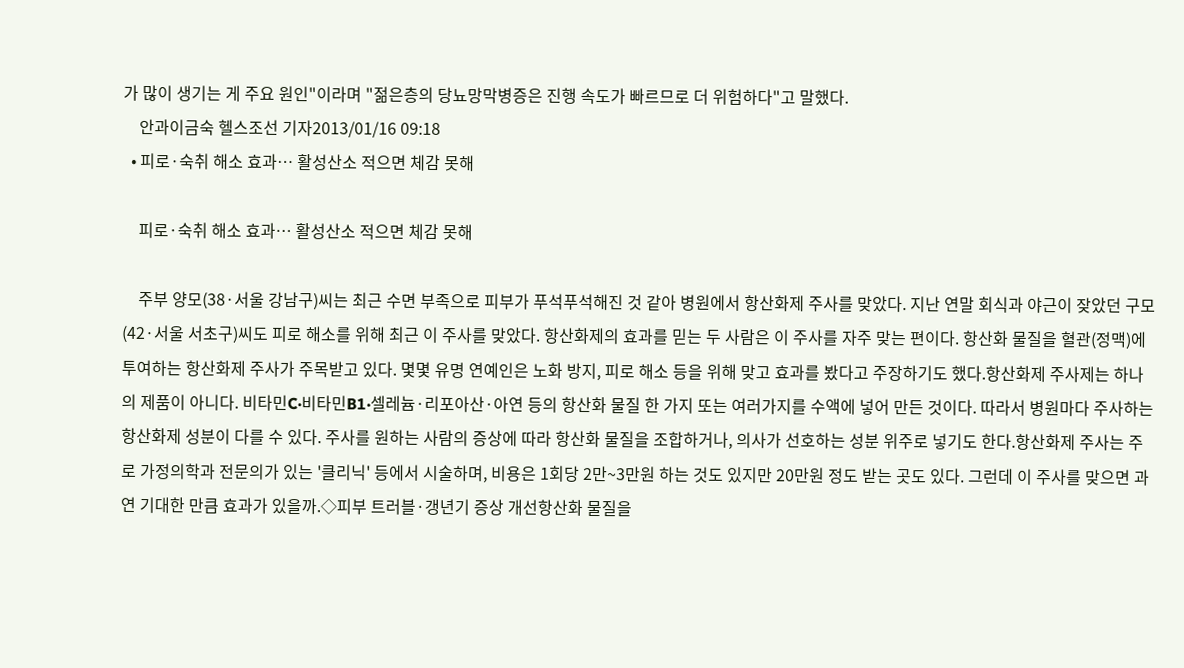가 많이 생기는 게 주요 원인"이라며 "젊은층의 당뇨망막병증은 진행 속도가 빠르므로 더 위험하다"고 말했다.
    안과이금숙 헬스조선 기자2013/01/16 09:18
  • 피로·숙취 해소 효과… 활성산소 적으면 체감 못해

    피로·숙취 해소 효과… 활성산소 적으면 체감 못해

    주부 양모(38·서울 강남구)씨는 최근 수면 부족으로 피부가 푸석푸석해진 것 같아 병원에서 항산화제 주사를 맞았다. 지난 연말 회식과 야근이 잦았던 구모(42·서울 서초구)씨도 피로 해소를 위해 최근 이 주사를 맞았다. 항산화제의 효과를 믿는 두 사람은 이 주사를 자주 맞는 편이다. 항산화 물질을 혈관(정맥)에 투여하는 항산화제 주사가 주목받고 있다. 몇몇 유명 연예인은 노화 방지, 피로 해소 등을 위해 맞고 효과를 봤다고 주장하기도 했다.항산화제 주사제는 하나의 제품이 아니다. 비타민C·비타민B1·셀레늄·리포아산·아연 등의 항산화 물질 한 가지 또는 여러가지를 수액에 넣어 만든 것이다. 따라서 병원마다 주사하는 항산화제 성분이 다를 수 있다. 주사를 원하는 사람의 증상에 따라 항산화 물질을 조합하거나, 의사가 선호하는 성분 위주로 넣기도 한다.항산화제 주사는 주로 가정의학과 전문의가 있는 '클리닉' 등에서 시술하며, 비용은 1회당 2만~3만원 하는 것도 있지만 20만원 정도 받는 곳도 있다. 그런데 이 주사를 맞으면 과연 기대한 만큼 효과가 있을까.◇피부 트러블·갱년기 증상 개선항산화 물질을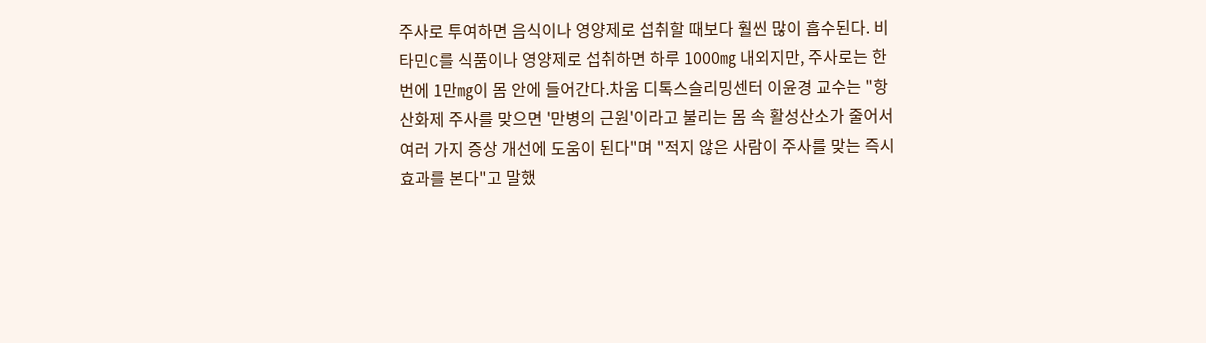주사로 투여하면 음식이나 영양제로 섭취할 때보다 훨씬 많이 흡수된다. 비타민C를 식품이나 영양제로 섭취하면 하루 1000㎎ 내외지만, 주사로는 한 번에 1만㎎이 몸 안에 들어간다.차움 디톡스슬리밍센터 이윤경 교수는 "항산화제 주사를 맞으면 '만병의 근원'이라고 불리는 몸 속 활성산소가 줄어서 여러 가지 증상 개선에 도움이 된다"며 "적지 않은 사람이 주사를 맞는 즉시 효과를 본다"고 말했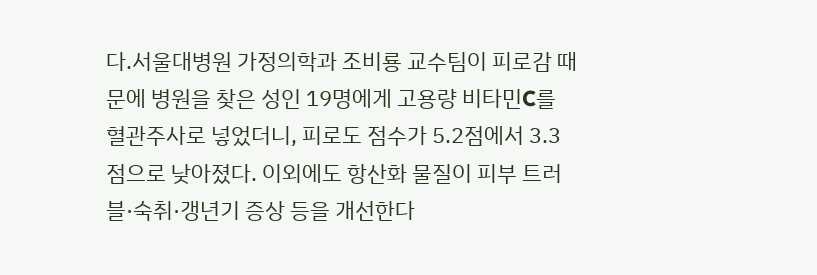다.서울대병원 가정의학과 조비룡 교수팀이 피로감 때문에 병원을 찾은 성인 19명에게 고용량 비타민C를 혈관주사로 넣었더니, 피로도 점수가 5.2점에서 3.3점으로 낮아졌다. 이외에도 항산화 물질이 피부 트러블·숙취·갱년기 증상 등을 개선한다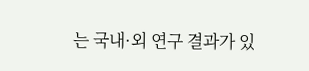는 국내·외 연구 결과가 있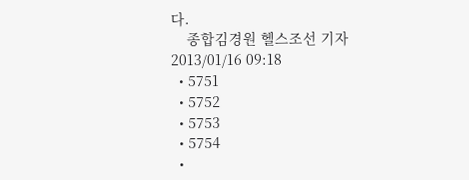다.
    종합김경원 헬스조선 기자2013/01/16 09:18
  • 5751
  • 5752
  • 5753
  • 5754
  •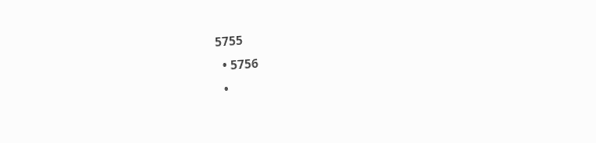5755
  • 5756
  •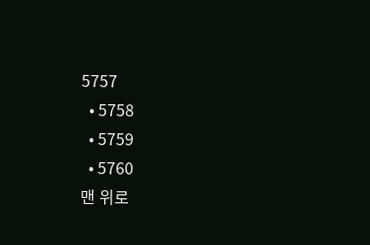5757
  • 5758
  • 5759
  • 5760
맨 위로